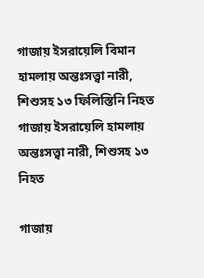গাজায় ইসরায়েলি বিমান হামলায় অন্তঃসত্ত্বা নারী, শিশুসহ ১৩ ফিলিস্তিনি নিহত
গাজায় ইসরায়েলি হামলায় অন্তঃসত্ত্বা নারী, শিশুসহ ১৩ নিহত

গাজায়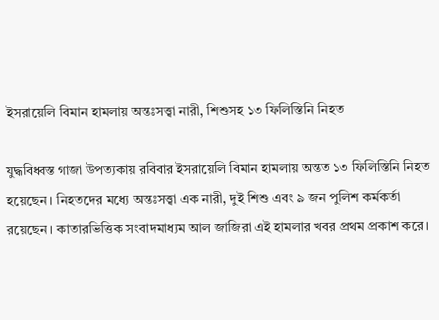ইসরায়েলি বিমান হামলায় অন্তঃসত্ত্বা নারী, শিশুসহ ১৩ ফিলিস্তিনি নিহত

যুদ্ধবিধ্বস্ত গাজা উপত্যকায় রবিবার ইসরায়েলি বিমান হামলায় অন্তত ১৩ ফিলিস্তিনি নিহত হয়েছেন। নিহতদের মধ্যে অন্তঃসত্ত্বা এক নারী, দুই শিশু এবং ৯ জন পুলিশ কর্মকর্তা রয়েছেন। কাতারভিত্তিক সংবাদমাধ্যম আল জাজিরা এই হামলার খবর প্রথম প্রকাশ করে।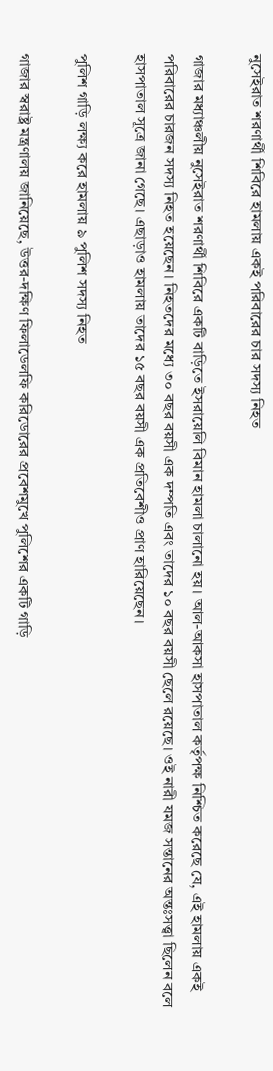নুসেইরাত শরণার্থী শিবিরে হামলায় একই পরিবারের চার সদস্য নিহত

গাজার মধ্যাঞ্চলীয় নুসেইরাত শরণার্থী শিবিরে একটি বাড়িতে ইসরায়েলি বিমান হামলা চালানো হয়। আল-আকসা হাসপাতাল কর্তৃপক্ষ নিশ্চিত করেছে যে, এই হামলায় একই পরিবারের চারজন সদস্য নিহত হয়েছেন। নিহতদের মধ্যে ৩০ বছর বয়সী এক দম্পতি এবং তাদের ১০ বছর বয়সী ছেলে রয়েছে। ওই নারী যমজ সন্তানের অন্তঃসত্ত্বা ছিলেন বলে হাসপাতাল সূত্রে জানা গেছে। এছাড়াও হামলায় তাদের ১৫ বছর বয়সী এক প্রতিবেশীও প্রাণ হারিয়েছেন।

পুলিশ গাড়ি লক্ষ্য করে হামলায় ৯ পুলিশ সদস্য নিহত

গাজার স্বরাষ্ট্র মন্ত্রণালয় জানিয়েছে, উত্তর-দক্ষিণ ফিলাডেলফি করিডোরের প্রবেশমুখে পুলিশের একটি গাড়ি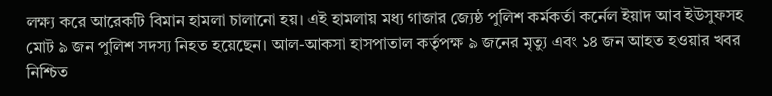লক্ষ্য করে আরেকটি বিমান হামলা চালানো হয়। এই হামলায় মধ্য গাজার জ্যেষ্ঠ পুলিশ কর্মকর্তা কর্নেল ইয়াদ আব ইউসুফসহ মোট ৯ জন পুলিশ সদস্য নিহত হয়েছেন। আল-আকসা হাসপাতাল কর্তৃপক্ষ ৯ জনের মৃত্যু এবং ১৪ জন আহত হওয়ার খবর নিশ্চিত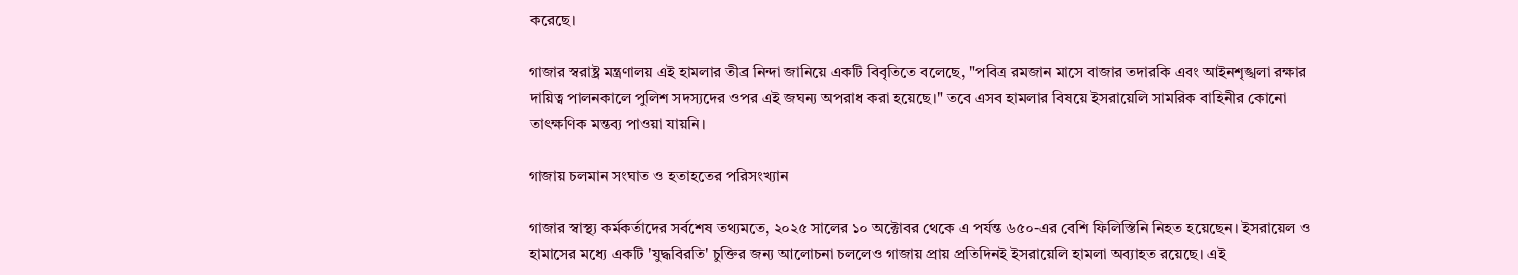করেছে।

গাজার স্বরাষ্ট্র মন্ত্রণালয় এই হামলার তীব্র নিন্দা জানিয়ে একটি বিবৃতিতে বলেছে, "পবিত্র রমজান মাসে বাজার তদারকি এবং আইনশৃঙ্খলা রক্ষার দায়িত্ব পালনকালে পুলিশ সদস্যদের ওপর এই জঘন্য অপরাধ করা হয়েছে।" তবে এসব হামলার বিষয়ে ইসরায়েলি সামরিক বাহিনীর কোনো তাৎক্ষণিক মন্তব্য পাওয়া যায়নি।

গাজায় চলমান সংঘাত ও হতাহতের পরিসংখ্যান

গাজার স্বাস্থ্য কর্মকর্তাদের সর্বশেষ তথ্যমতে, ২০২৫ সালের ১০ অক্টোবর থেকে এ পর্যন্ত ৬৫০-এর বেশি ফিলিস্তিনি নিহত হয়েছেন। ইসরায়েল ও হামাসের মধ্যে একটি 'যুদ্ধবিরতি' চুক্তির জন্য আলোচনা চললেও গাজায় প্রায় প্রতিদিনই ইসরায়েলি হামলা অব্যাহত রয়েছে। এই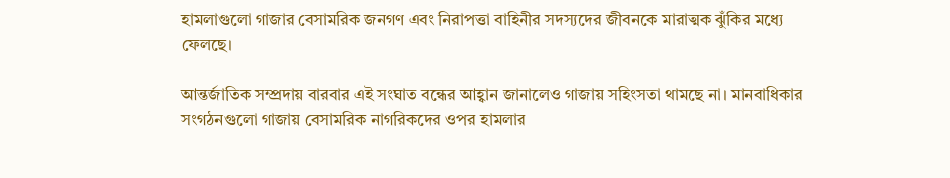হামলাগুলো গাজার বেসামরিক জনগণ এবং নিরাপত্তা বাহিনীর সদস্যদের জীবনকে মারাত্মক ঝুঁকির মধ্যে ফেলছে।

আন্তর্জাতিক সম্প্রদায় বারবার এই সংঘাত বন্ধের আহ্বান জানালেও গাজায় সহিংসতা থামছে না। মানবাধিকার সংগঠনগুলো গাজায় বেসামরিক নাগরিকদের ওপর হামলার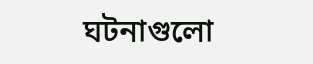ঘটনাগুলো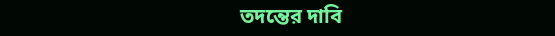তদন্তের দাবি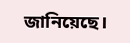জানিয়েছে।